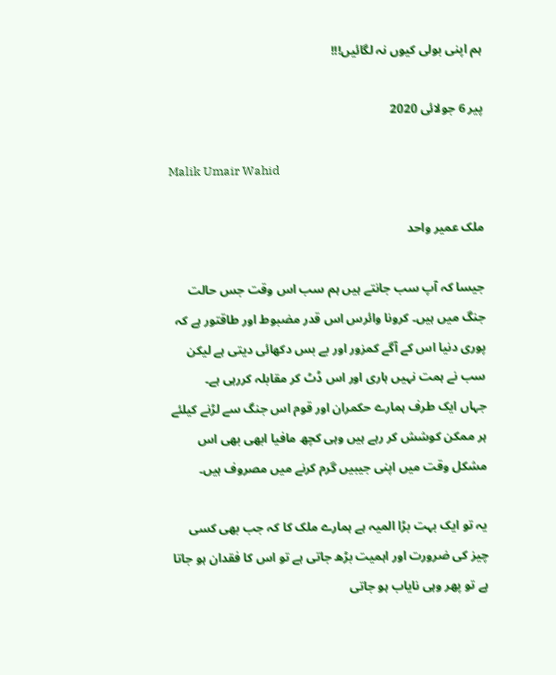ہم اپنی بولی کیوں نہ لگائیں!!!

پیر 6 جولائی 2020

Malik Umair Wahid

ملک عمیر واحد

جیسا کہ آپ سب جانتے ہیں ہم سب اس وقت جس حالت جنگ میں ہیں۔ کرونا وائرس اس قدر مضبوط اور طاقتور ہے کہ پوری دنیا اس کے آگے کمزور اور بے بس دکھائی دیتی ہے لیکن سب نے ہمت نہیں ہاری اور اس ڈٹ کر مقابلہ کررہی ہے۔
جہاں ایک طرف ہمارے حکمران اور قوم اس جنگ سے لڑنے کیلئے ہر ممکن کوشش کر رہے ہیں وہی کچھ مافیا ابھی بھی اس مشکل وقت میں اپنی جیبیں گرم کرنے میں مصروف ہیں۔

یہ تو ایک بہت بڑا المیہ ہے ہمارے ملک کا کہ جب بھی کسی چیز کی ضرورت اور اہمیت بڑھ جاتی ہے تو اس کا فقدان ہو جاتا ہے تو پھر وہی نایاب ہو جاتی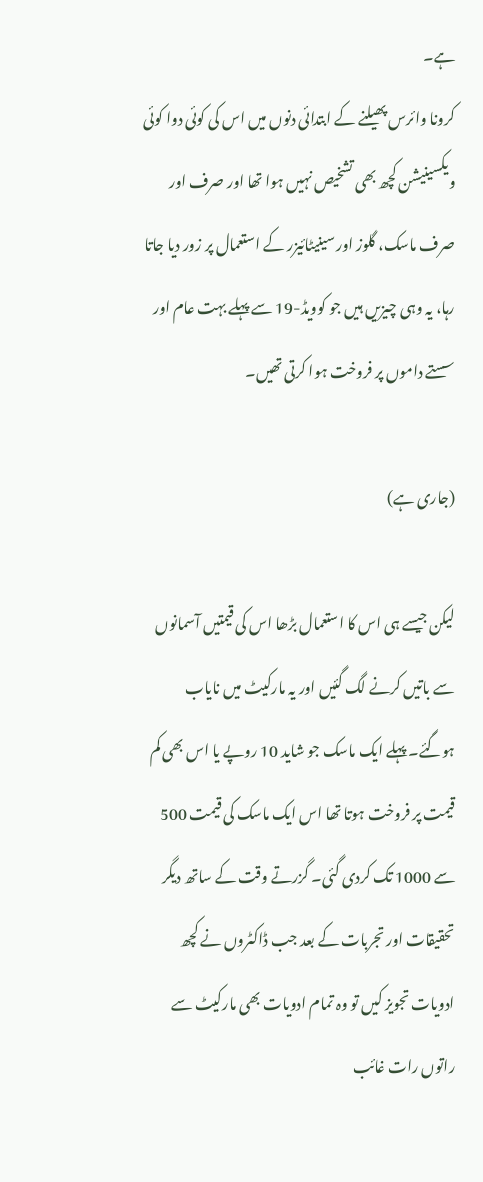ہے۔
کرونا وائرس پھیلنے کے ابتدائی دنوں میں اس کی کوئی دوا کوئی ویکسینیشن کچھ بھی تشخیص نہیں ہوا تھا اور صرف اور صرف ماسک، گلوز اور سینیٹائیزر کے استعمال پر زور دیا جاتا رہا، یہ وہی چیزیں ہیں جو کوویڈ-19 سے پہلے بہت عام اور سستے داموں پر فروخت ہوا کرتی تھیں۔

(جاری ہے)

لیکن جیسے ہی اس کا استعمال بڑھا اس کی قیمتیں آسمانوں سے باتیں کرنے لگ گئیں اور یہ مارکیٹ میں نایاب ہوگئے۔ پہلے ایک ماسک جو شاید 10 روپے یا اس بھی کم قیمت پر فروخت ہوتا تھا اس ایک ماسک کی قیمت 500 سے 1000 تک کردی گئی۔ گزرتے وقت کے ساتھ دیگر تحقیقات اور تجربات کے بعد جب ڈاکٹروں نے کچھ ادویات تجویز کیں تو وہ تمام ادویات بھی مارکیٹ سے راتوں رات غائب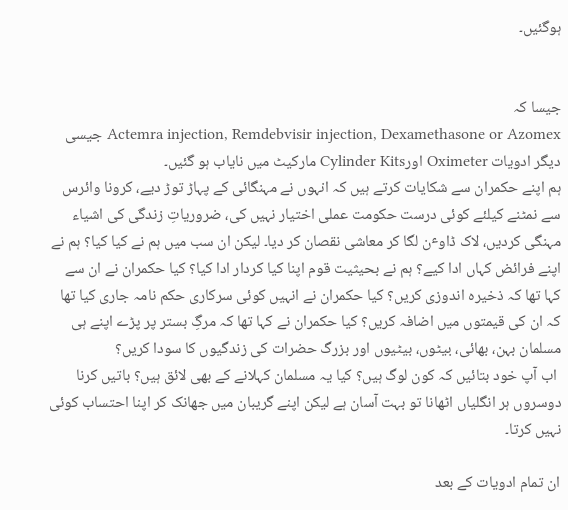ہوگئیں۔


جیسا کہ
Actemra injection, Remdebvisir injection, Dexamethasone or Azomex جیسی دیگر ادویات Oximeter اورCylinder Kits مارکیٹ میں نایاب ہو گئیں۔
ہم اپنے حکمران سے شکایات کرتے ہیں کہ انہوں نے مہنگائی کے پہاڑ توڑ دیے، کرونا وائرس سے نمٹنے کیلئے کوئی درست حکومت عملی اختیار نہیں کی، ضروریاتِ زندگی کی اشیاء مہنگی کردیں، لاک ڈاوٴن لگا کر معاشی نقصان کر دیا۔ لیکن ان سب میں ہم نے کیا کیا؟ ہم نے اپنے فرائض کہاں ادا کیے؟ ہم نے بحیثیت قوم اپنا کیا کردار ادا کیا؟ کیا حکمران نے ان سے کہا تھا کہ ذخیرہ اندوزی کریں؟ کیا حکمران نے انہیں کوئی سرکاری حکم نامہ جاری کیا تھا کہ ان کی قیمتوں میں اضافہ کریں؟ کیا حکمران نے کہا تھا کہ مرگِ بستر پر پڑے اپنے ہی مسلمان بہن، بھائی، بیٹوں، بیٹیوں اور بزرگ حضرات کی زندگیوں کا سودا کریں؟
 اب آپ خود بتائیں کہ کون لوگ ہیں؟ کیا یہ مسلمان کہلانے کے بھی لائق ہیں؟ باتیں کرنا دوسروں ہر انگلیاں اٹھانا تو بہت آسان ہے لیکن اپنے گریبان میں جھانک کر اپنا احتساب کوئی نہیں کرتا۔

ان تمام ادویات کے بعد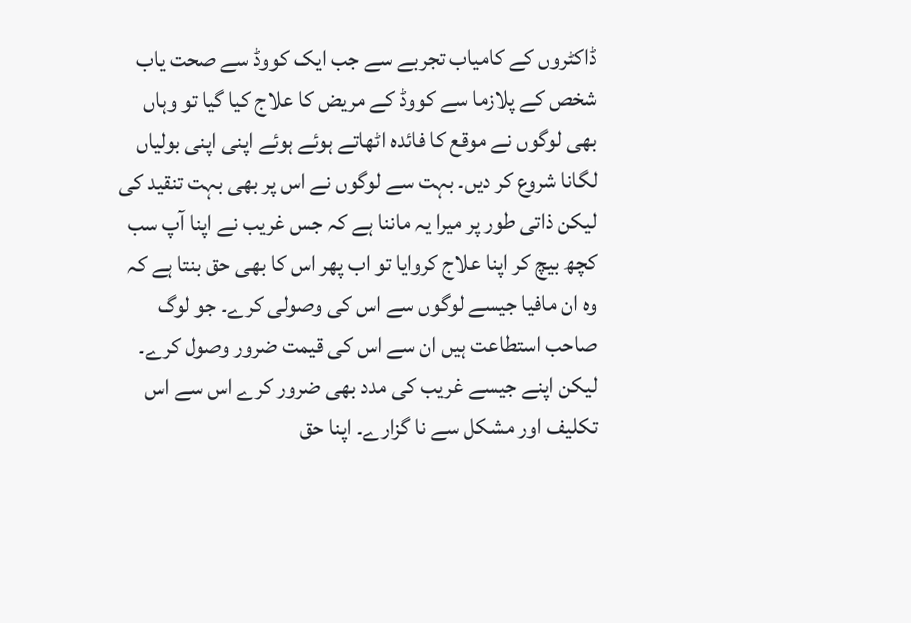ڈاکٹروں کے کامیاب تجربے سے جب ایک کووڈ سے صحت یاب شخص کے پلازما سے کووڈ کے مریض کا علاج کیا گیا تو وہاں بھی لوگوں نے موقع کا فائدہ اٹھاتے ہوئے ہوئے اپنی اپنی بولیاں لگانا شروع کر دیں۔ بہت سے لوگوں نے اس پر بھی بہت تنقید کی لیکن ذاتی طور پر میرا یہ ماننا ہے کہ جس غریب نے اپنا آپ سب کچھ بیچ کر اپنا علاج کروایا تو اب پھر اس کا بھی حق بنتا ہے کہ وہ ان مافیا جیسے لوگوں سے اس کی وصولی کرے۔ جو لوگ صاحب استطاعت ہیں ان سے اس کی قیمت ضرور وصول کرے۔ لیکن اپنے جیسے غریب کی مدد بھی ضرور کرے اس سے اس تکلیف اور مشکل سے نا گزارے۔ اپنا حق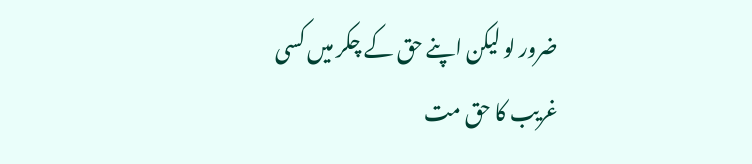ضرور لو لیکن اپنے حق کے چکر میں کسی غریب کا حق مت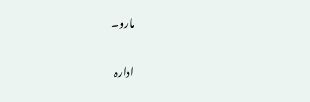مارو۔

ادارہ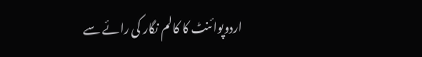اردوپوائنٹ کا کالم نگار کی رائے سے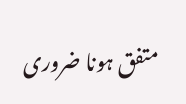متفق ہونا ضروری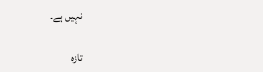نہیں ہے۔

تازہ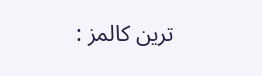ترین کالمز :